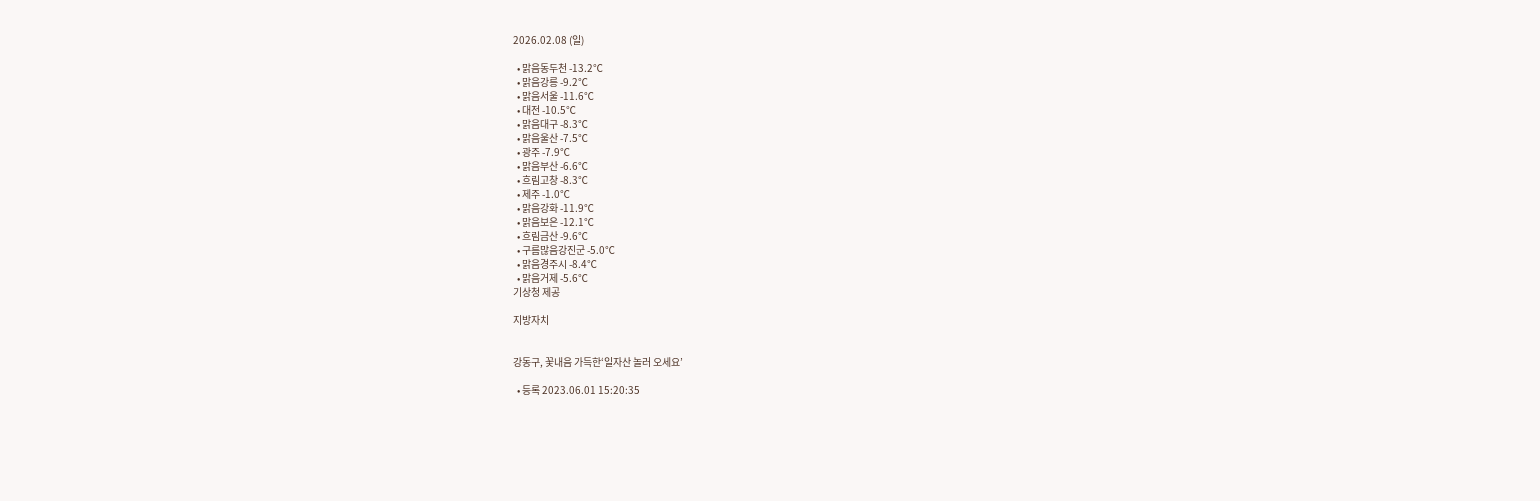2026.02.08 (일)

  • 맑음동두천 -13.2℃
  • 맑음강릉 -9.2℃
  • 맑음서울 -11.6℃
  • 대전 -10.5℃
  • 맑음대구 -8.3℃
  • 맑음울산 -7.5℃
  • 광주 -7.9℃
  • 맑음부산 -6.6℃
  • 흐림고창 -8.3℃
  • 제주 -1.0℃
  • 맑음강화 -11.9℃
  • 맑음보은 -12.1℃
  • 흐림금산 -9.6℃
  • 구름많음강진군 -5.0℃
  • 맑음경주시 -8.4℃
  • 맑음거제 -5.6℃
기상청 제공

지방자치


강동구, 꽃내음 가득한‘일자산 놀러 오세요’

  • 등록 2023.06.01 15:20:35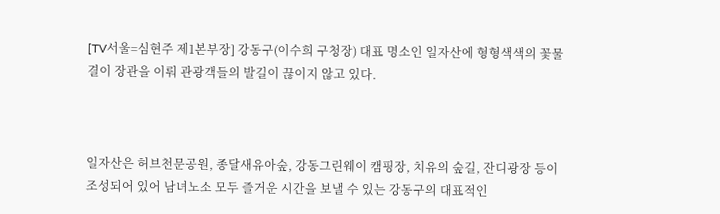[TV서울=심현주 제1본부장] 강동구(이수희 구청장) 대표 명소인 일자산에 형형색색의 꽃물결이 장관을 이뤄 관광객들의 발길이 끊이지 않고 있다.



일자산은 허브천문공원, 종달새유아숲, 강동그린웨이 캠핑장, 치유의 숲길, 잔디광장 등이 조성되어 있어 남녀노소 모두 즐거운 시간을 보낼 수 있는 강동구의 대표적인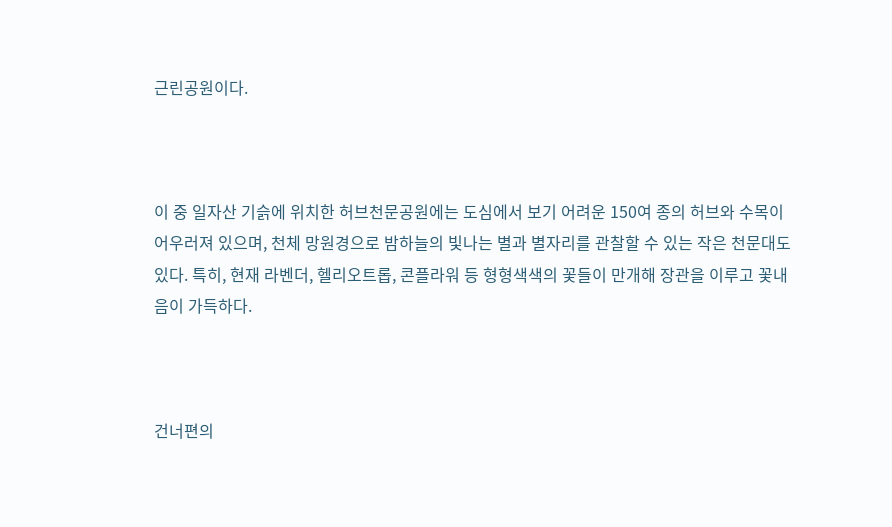근린공원이다.



이 중 일자산 기슭에 위치한 허브천문공원에는 도심에서 보기 어려운 150여 종의 허브와 수목이 어우러져 있으며, 천체 망원경으로 밤하늘의 빛나는 별과 별자리를 관찰할 수 있는 작은 천문대도 있다. 특히, 현재 라벤더, 헬리오트롭, 콘플라워 등 형형색색의 꽃들이 만개해 장관을 이루고 꽃내음이 가득하다.



건너편의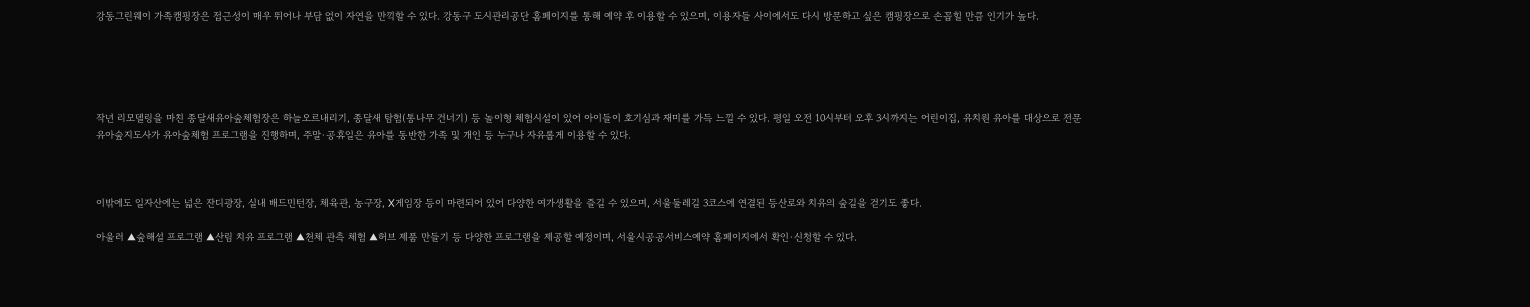강동그린웨이 가족캠핑장은 접근성이 매우 뛰어나 부담 없이 자연을 만끽할 수 있다. 강동구 도시관리공단 홈페이지를 통해 예약 후 이용할 수 있으며, 이용자들 사이에서도 다시 방문하고 싶은 캠핑장으로 손꼽힐 만큼 인기가 높다.





작년 리모델링을 마친 종달새유아숲체험장은 하늘오르내리기, 종달새 탐험(통나무 건너기) 등 놀이형 체험시설이 있어 아이들이 호기심과 재미를 가득 느낄 수 있다. 평일 오전 10시부터 오후 3시까지는 어린이집, 유치원 유아를 대상으로 전문 유아숲지도사가 유아숲체험 프로그램을 진행하며, 주말·공휴일은 유아를 동반한 가족 및 개인 등 누구나 자유롭게 이용할 수 있다.



이밖에도 일자산에는 넓은 잔디광장, 실내 배드민턴장, 체육관, 농구장, X게임장 등이 마련되어 있어 다양한 여가생활을 즐길 수 있으며, 서울둘레길 3코스에 연결된 등산로와 치유의 숲길을 걷기도 좋다.

아울러 ▲숲해설 프로그램 ▲산림 치유 프로그램 ▲천체 관측 체험 ▲허브 제품 만들기 등 다양한 프로그램을 제공할 예정이며, 서울시공공서비스예약 홈페이지에서 확인·신청할 수 있다.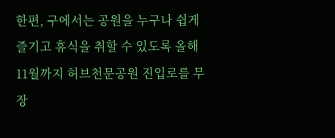한편, 구에서는 공원을 누구나 쉽게 즐기고 휴식을 취할 수 있도록 올해 11월까지 허브천문공원 진입로를 무장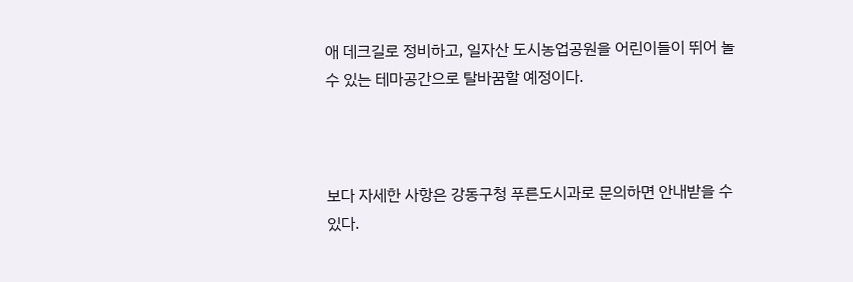애 데크길로 정비하고, 일자산 도시농업공원을 어린이들이 뛰어 놀 수 있는 테마공간으로 탈바꿈할 예정이다.



보다 자세한 사항은 강동구청 푸른도시과로 문의하면 안내받을 수 있다.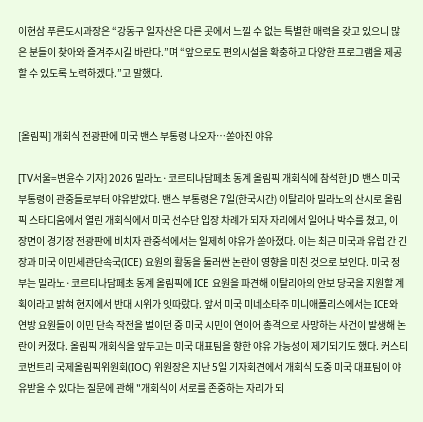이현삼 푸른도시과장은 “강동구 일자산은 다른 곳에서 느낄 수 없는 특별한 매력을 갖고 있으니 많은 분들이 찾아와 즐겨주시길 바란다.”며 “앞으로도 편의시설을 확충하고 다양한 프로그램을 제공할 수 있도록 노력하겠다.”고 말했다.


[올림픽] 개회식 전광판에 미국 밴스 부통령 나오자…쏟아진 야유

[TV서울=변윤수 기자] 2026 밀라노·코르티나담페초 동계 올림픽 개회식에 참석한 JD 밴스 미국 부통령이 관중들로부터 야유받았다. 밴스 부통령은 7일(한국시간) 이탈리아 밀라노의 산시로 올림픽 스타디움에서 열린 개회식에서 미국 선수단 입장 차례가 되자 자리에서 일어나 박수를 쳤고, 이 장면이 경기장 전광판에 비치자 관중석에서는 일제히 야유가 쏟아졌다. 이는 최근 미국과 유럽 간 긴장과 미국 이민세관단속국(ICE) 요원의 활동을 둘러싼 논란이 영향을 미친 것으로 보인다. 미국 정부는 밀라노·코르티나담페초 동계 올림픽에 ICE 요원을 파견해 이탈리아의 안보 당국을 지원할 계획이라고 밝혀 현지에서 반대 시위가 잇따랐다. 앞서 미국 미네소타주 미니애폴리스에서는 ICE와 연방 요원들이 이민 단속 작전을 벌이던 중 미국 시민이 연이어 총격으로 사망하는 사건이 발생해 논란이 커졌다. 올림픽 개회식을 앞두고는 미국 대표팀을 향한 야유 가능성이 제기되기도 했다. 커스티 코번트리 국제올림픽위원회(IOC) 위원장은 지난 5일 기자회견에서 개회식 도중 미국 대표팀이 야유받을 수 있다는 질문에 관해 "개회식이 서로를 존중하는 자리가 되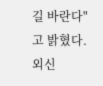길 바란다"고 밝혔다. 외신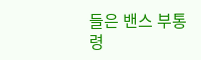들은 밴스 부통령